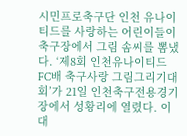시민프로축구단 인천 유나이티드를 사랑하는 어린이들이 축구장에서 그림 솜씨를 뽐냈다. ‘제8회 인천유나이티드FC배 축구사랑 그림그리기대회’가 21일 인천축구전용경기장에서 성황리에 열렸다. 이 대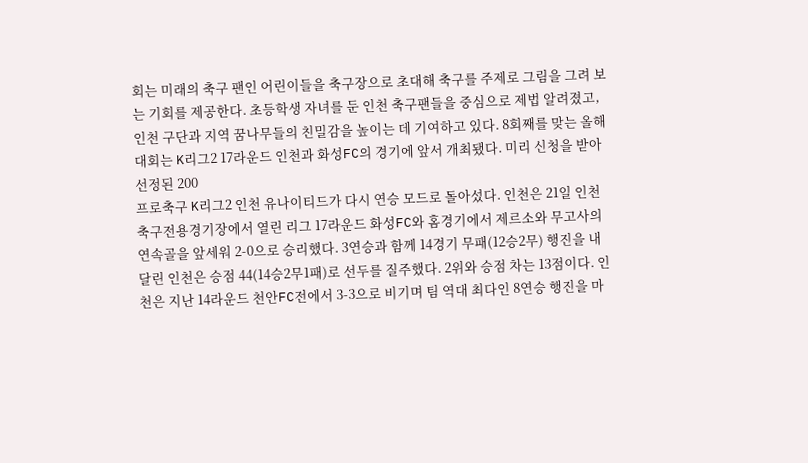회는 미래의 축구 팬인 어린이들을 축구장으로 초대해 축구를 주제로 그림을 그려 보는 기회를 제공한다. 초등학생 자녀를 둔 인천 축구팬들을 중심으로 제법 알려졌고, 인천 구단과 지역 꿈나무들의 친밀감을 높이는 데 기여하고 있다. 8회째를 맞는 올해 대회는 K리그2 17라운드 인천과 화성FC의 경기에 앞서 개최됐다. 미리 신청을 받아 선정된 200
프로축구 K리그2 인천 유나이티드가 다시 연승 모드로 돌아섰다. 인천은 21일 인천축구전용경기장에서 열린 리그 17라운드 화성FC와 홈경기에서 제르소와 무고사의 연속골을 앞세워 2-0으로 승리했다. 3연승과 함께 14경기 무패(12승2무) 행진을 내달린 인천은 승점 44(14승2무1패)로 선두를 질주했다. 2위와 승점 차는 13점이다. 인천은 지난 14라운드 천안FC전에서 3-3으로 비기며 팀 역대 최다인 8연승 행진을 마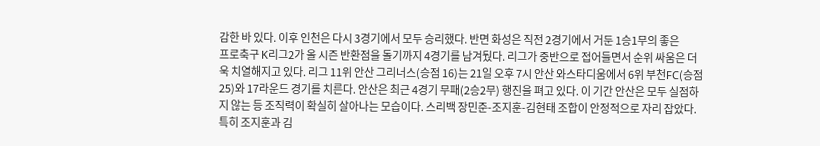감한 바 있다. 이후 인천은 다시 3경기에서 모두 승리했다. 반면 화성은 직전 2경기에서 거둔 1승1무의 좋은
프로축구 K리그2가 올 시즌 반환점을 돌기까지 4경기를 남겨뒀다. 리그가 중반으로 접어들면서 순위 싸움은 더욱 치열해지고 있다. 리그 11위 안산 그리너스(승점 16)는 21일 오후 7시 안산 와스타디움에서 6위 부천FC(승점 25)와 17라운드 경기를 치른다. 안산은 최근 4경기 무패(2승2무) 행진을 펴고 있다. 이 기간 안산은 모두 실점하지 않는 등 조직력이 확실히 살아나는 모습이다. 스리백 장민준-조지훈-김현태 조합이 안정적으로 자리 잡았다. 특히 조지훈과 김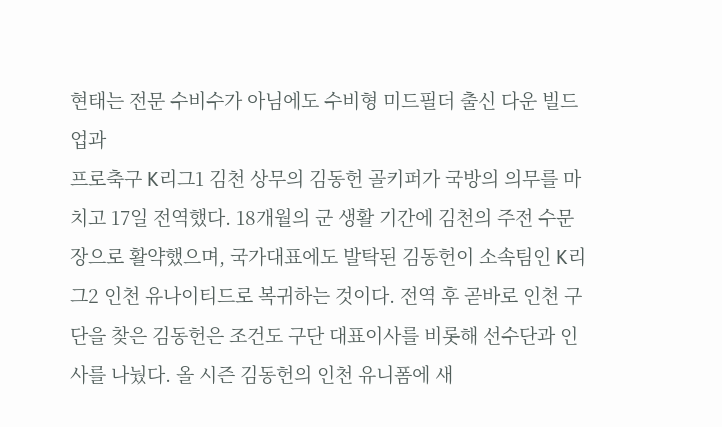현태는 전문 수비수가 아님에도 수비형 미드필더 출신 다운 빌드업과
프로축구 K리그1 김천 상무의 김동헌 골키퍼가 국방의 의무를 마치고 17일 전역했다. 18개월의 군 생활 기간에 김천의 주전 수문장으로 활약했으며, 국가대표에도 발탁된 김동헌이 소속팀인 K리그2 인천 유나이티드로 복귀하는 것이다. 전역 후 곧바로 인천 구단을 찾은 김동헌은 조건도 구단 대표이사를 비롯해 선수단과 인사를 나눴다. 올 시즌 김동헌의 인천 유니폼에 새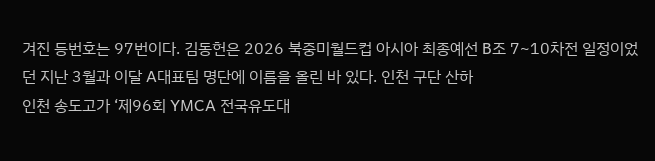겨진 등번호는 97번이다. 김동헌은 2026 북중미월드컵 아시아 최종예선 B조 7~10차전 일정이었던 지난 3월과 이달 A대표팀 명단에 이름을 올린 바 있다. 인천 구단 산하
인천 송도고가 ‘제96회 YMCA 전국유도대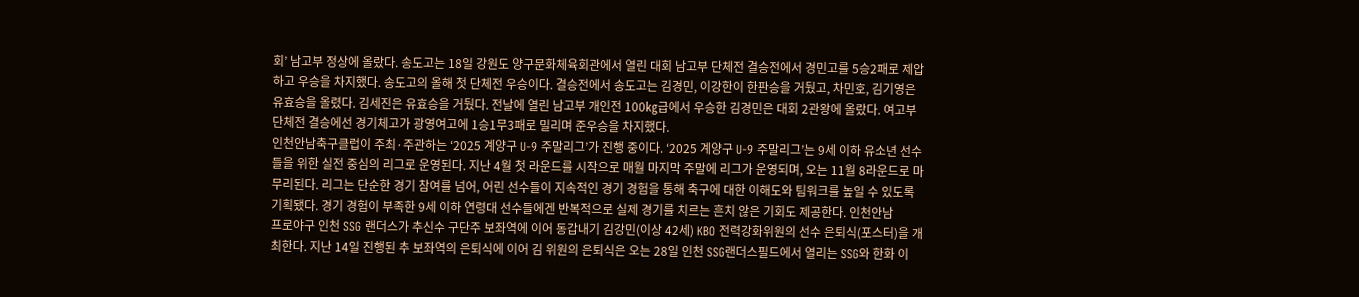회’ 남고부 정상에 올랐다. 송도고는 18일 강원도 양구문화체육회관에서 열린 대회 남고부 단체전 결승전에서 경민고를 5승2패로 제압하고 우승을 차지했다. 송도고의 올해 첫 단체전 우승이다. 결승전에서 송도고는 김경민, 이강한이 한판승을 거뒀고, 차민호, 김기영은 유효승을 올렸다. 김세진은 유효승을 거뒀다. 전날에 열린 남고부 개인전 100㎏급에서 우승한 김경민은 대회 2관왕에 올랐다. 여고부 단체전 결승에선 경기체고가 광영여고에 1승1무3패로 밀리며 준우승을 차지했다.
인천안남축구클럽이 주최·주관하는 ‘2025 계양구 U-9 주말리그’가 진행 중이다. ‘2025 계양구 U-9 주말리그’는 9세 이하 유소년 선수들을 위한 실전 중심의 리그로 운영된다. 지난 4월 첫 라운드를 시작으로 매월 마지막 주말에 리그가 운영되며, 오는 11월 8라운드로 마무리된다. 리그는 단순한 경기 참여를 넘어, 어린 선수들이 지속적인 경기 경험을 통해 축구에 대한 이해도와 팀워크를 높일 수 있도록 기획됐다. 경기 경험이 부족한 9세 이하 연령대 선수들에겐 반복적으로 실제 경기를 치르는 흔치 않은 기회도 제공한다. 인천안남
프로야구 인천 SSG 랜더스가 추신수 구단주 보좌역에 이어 동갑내기 김강민(이상 42세) KBO 전력강화위원의 선수 은퇴식(포스터)을 개최한다. 지난 14일 진행된 추 보좌역의 은퇴식에 이어 김 위원의 은퇴식은 오는 28일 인천 SSG랜더스필드에서 열리는 SSG와 한화 이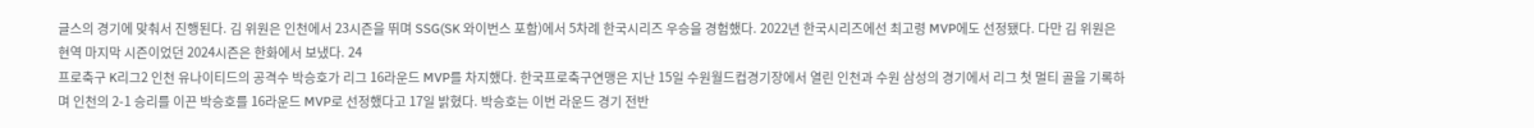글스의 경기에 맞춰서 진행된다. 김 위원은 인천에서 23시즌을 뛰며 SSG(SK 와이번스 포함)에서 5차례 한국시리즈 우승을 경험했다. 2022년 한국시리즈에선 최고령 MVP에도 선정됐다. 다만 김 위원은 현역 마지막 시즌이었던 2024시즌은 한화에서 보냈다. 24
프로축구 K리그2 인천 유나이티드의 공격수 박승호가 리그 16라운드 MVP를 차지했다. 한국프로축구연맹은 지난 15일 수원월드컵경기장에서 열린 인천과 수원 삼성의 경기에서 리그 첫 멀티 골을 기록하며 인천의 2-1 승리를 이끈 박승호를 16라운드 MVP로 선정했다고 17일 밝혔다. 박승호는 이번 라운드 경기 전반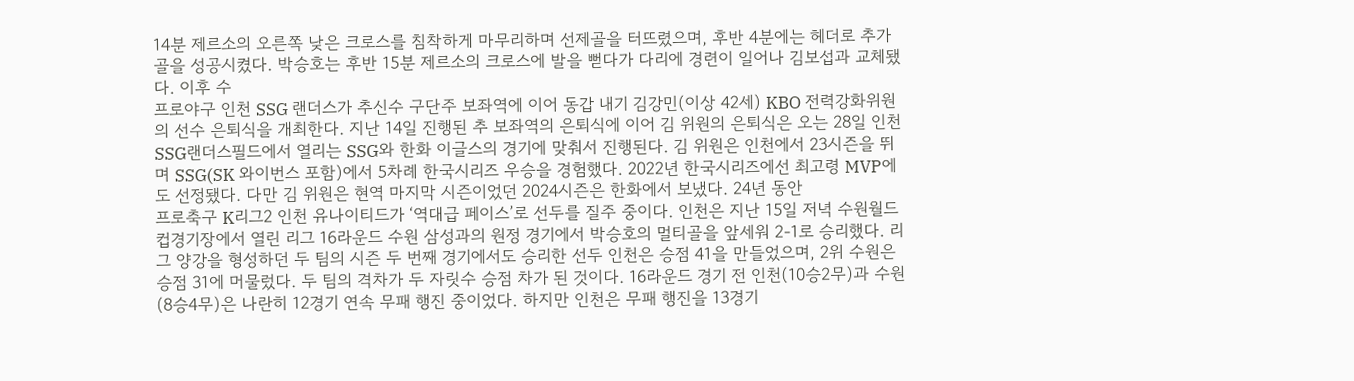14분 제르소의 오른쪽 낮은 크로스를 침착하게 마무리하며 선제골을 터뜨렸으며, 후반 4분에는 헤더로 추가골을 성공시켰다. 박승호는 후반 15분 제르소의 크로스에 발을 뻗다가 다리에 경련이 일어나 김보섭과 교체됐다. 이후 수
프로야구 인천 SSG 랜더스가 추신수 구단주 보좌역에 이어 동갑 내기 김강민(이상 42세) KBO 전력강화위원의 선수 은퇴식을 개최한다. 지난 14일 진행된 추 보좌역의 은퇴식에 이어 김 위원의 은퇴식은 오는 28일 인천 SSG랜더스필드에서 열리는 SSG와 한화 이글스의 경기에 맞춰서 진행된다. 김 위원은 인천에서 23시즌을 뛰며 SSG(SK 와이번스 포함)에서 5차례 한국시리즈 우승을 경험했다. 2022년 한국시리즈에선 최고령 MVP에도 선정됐다. 다만 김 위원은 현역 마지막 시즌이었던 2024시즌은 한화에서 보냈다. 24년 동안
프로축구 K리그2 인천 유나이티드가 ‘역대급 페이스’로 선두를 질주 중이다. 인천은 지난 15일 저녁 수원월드컵경기장에서 열린 리그 16라운드 수원 삼성과의 원정 경기에서 박승호의 멀티골을 앞세워 2-1로 승리했다. 리그 양강을 형성하던 두 팀의 시즌 두 번째 경기에서도 승리한 선두 인천은 승점 41을 만들었으며, 2위 수원은 승점 31에 머물렀다. 두 팀의 격차가 두 자릿수 승점 차가 된 것이다. 16라운드 경기 전 인천(10승2무)과 수원(8승4무)은 나란히 12경기 연속 무패 행진 중이었다. 하지만 인천은 무패 행진을 13경기